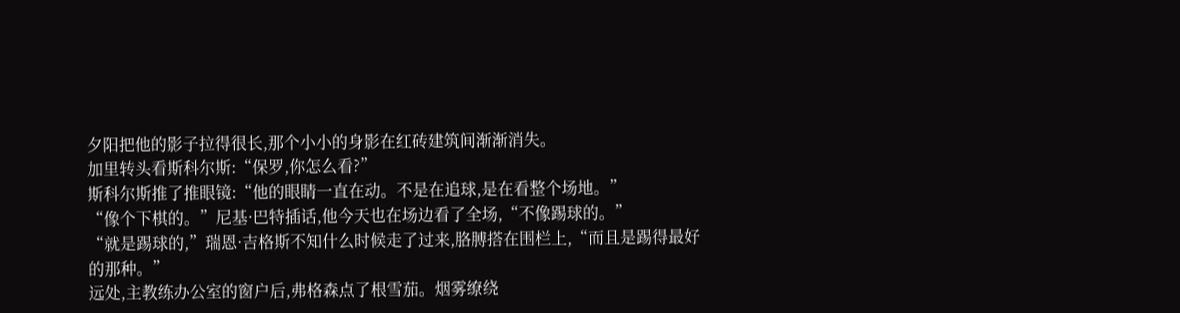夕阳把他的影子拉得很长,那个小小的身影在红砖建筑间渐渐消失。
加里转头看斯科尔斯:“保罗,你怎么看?”
斯科尔斯推了推眼镜:“他的眼睛一直在动。不是在追球,是在看整个场地。”
“像个下棋的。”尼基·巴特插话,他今天也在场边看了全场,“不像踢球的。”
“就是踢球的,”瑞恩·吉格斯不知什么时候走了过来,胳膊搭在围栏上,“而且是踢得最好的那种。”
远处,主教练办公室的窗户后,弗格森点了根雪茄。烟雾缭绕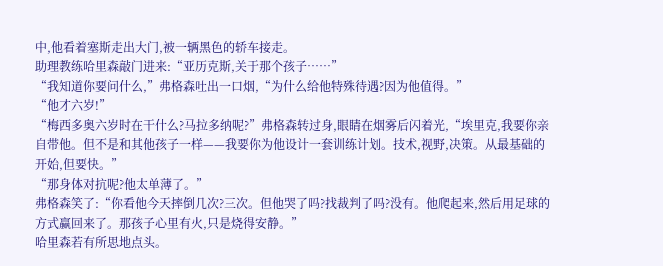中,他看着塞斯走出大门,被一辆黑色的轿车接走。
助理教练哈里森敲门进来:“亚历克斯,关于那个孩子……”
“我知道你要问什么,”弗格森吐出一口烟,“为什么给他特殊待遇?因为他值得。”
“他才六岁!”
“梅西多奥六岁时在干什么?马拉多纳呢?”弗格森转过身,眼睛在烟雾后闪着光,“埃里克,我要你亲自带他。但不是和其他孩子一样——我要你为他设计一套训练计划。技术,视野,决策。从最基础的开始,但要快。”
“那身体对抗呢?他太单薄了。”
弗格森笑了:“你看他今天摔倒几次?三次。但他哭了吗?找裁判了吗?没有。他爬起来,然后用足球的方式赢回来了。那孩子心里有火,只是烧得安静。”
哈里森若有所思地点头。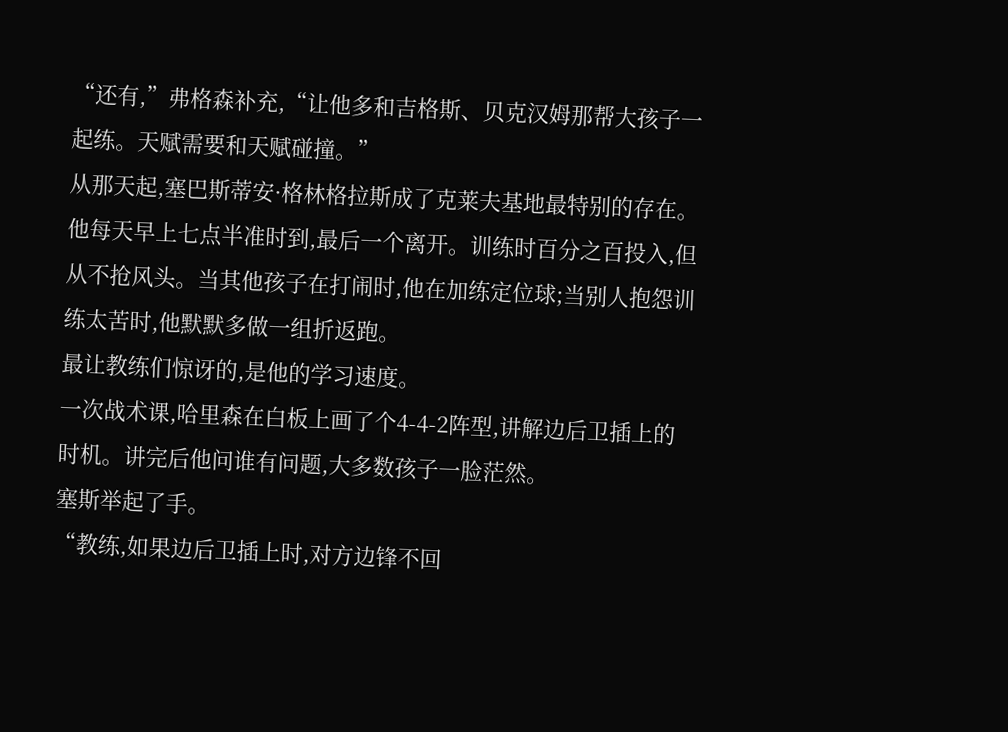“还有,”弗格森补充,“让他多和吉格斯、贝克汉姆那帮大孩子一起练。天赋需要和天赋碰撞。”
从那天起,塞巴斯蒂安·格林格拉斯成了克莱夫基地最特别的存在。
他每天早上七点半准时到,最后一个离开。训练时百分之百投入,但从不抢风头。当其他孩子在打闹时,他在加练定位球;当别人抱怨训练太苦时,他默默多做一组折返跑。
最让教练们惊讶的,是他的学习速度。
一次战术课,哈里森在白板上画了个4-4-2阵型,讲解边后卫插上的时机。讲完后他问谁有问题,大多数孩子一脸茫然。
塞斯举起了手。
“教练,如果边后卫插上时,对方边锋不回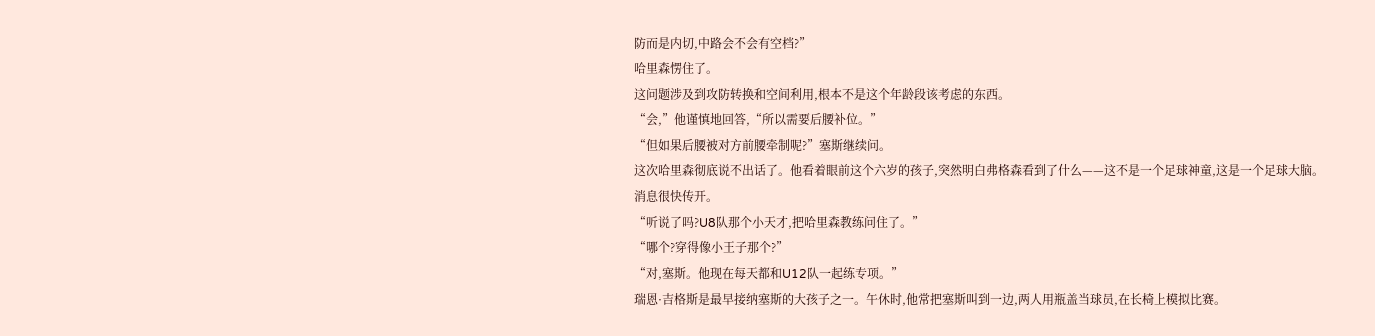防而是内切,中路会不会有空档?”
哈里森愣住了。
这问题涉及到攻防转换和空间利用,根本不是这个年龄段该考虑的东西。
“会,”他谨慎地回答,“所以需要后腰补位。”
“但如果后腰被对方前腰牵制呢?”塞斯继续问。
这次哈里森彻底说不出话了。他看着眼前这个六岁的孩子,突然明白弗格森看到了什么——这不是一个足球神童,这是一个足球大脑。
消息很快传开。
“听说了吗?U8队那个小天才,把哈里森教练问住了。”
“哪个?穿得像小王子那个?”
“对,塞斯。他现在每天都和U12队一起练专项。”
瑞恩·吉格斯是最早接纳塞斯的大孩子之一。午休时,他常把塞斯叫到一边,两人用瓶盖当球员,在长椅上模拟比赛。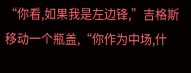“你看,如果我是左边锋,”吉格斯移动一个瓶盖,“你作为中场,什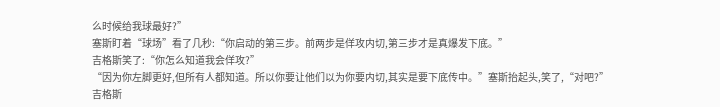么时候给我球最好?”
塞斯盯着“球场”看了几秒:“你启动的第三步。前两步是佯攻内切,第三步才是真爆发下底。”
吉格斯笑了:“你怎么知道我会佯攻?”
“因为你左脚更好,但所有人都知道。所以你要让他们以为你要内切,其实是要下底传中。”塞斯抬起头,笑了,“对吧?”
吉格斯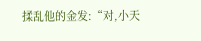揉乱他的金发:“对,小天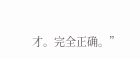才。完全正确。”